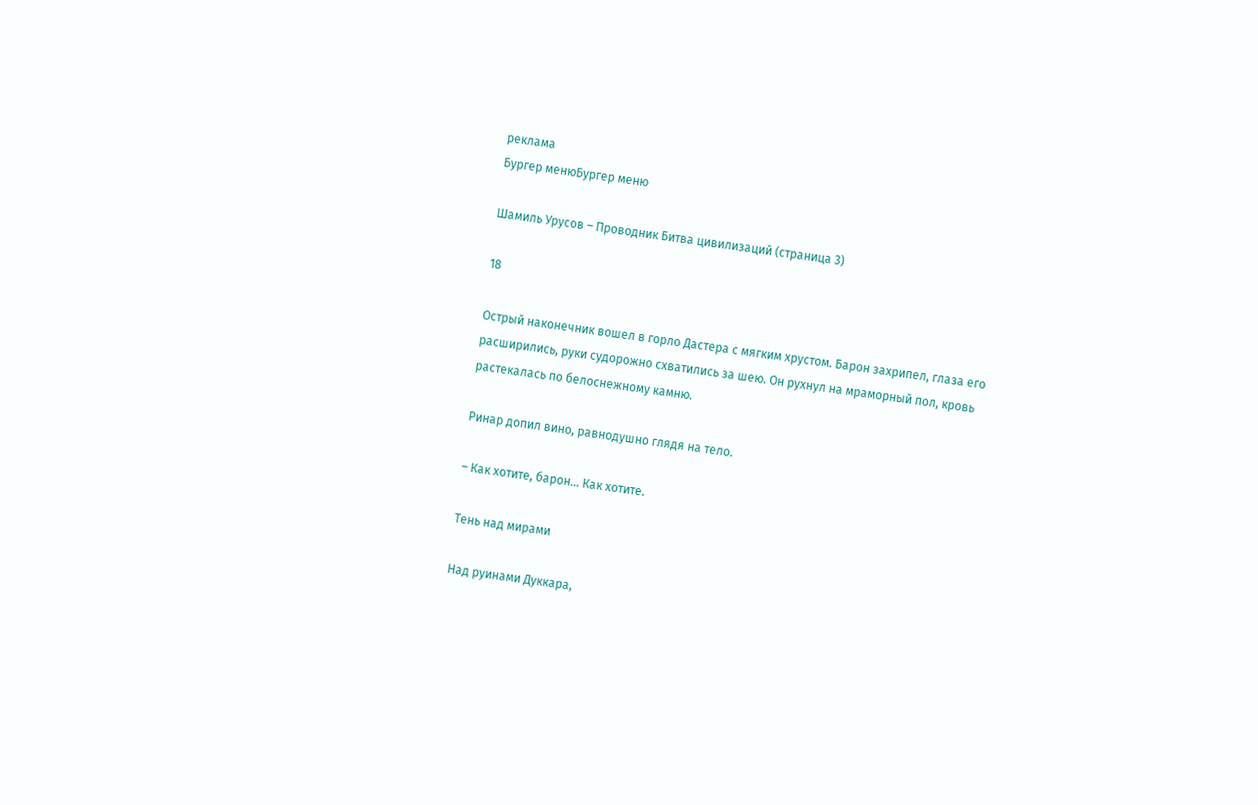реклама
Бургер менюБургер меню

Шамиль Урусов – Проводник Битва цивилизаций (страница 3)

18

Острый наконечник вошел в горло Дастера с мягким хрустом. Барон захрипел, глаза его расширились, руки судорожно схватились за шею. Он рухнул на мраморный пол, кровь растекалась по белоснежному камню.

Ринар допил вино, равнодушно глядя на тело.

– Как хотите, барон… Как хотите.

Тень над мирами

Над руинами Дуккара,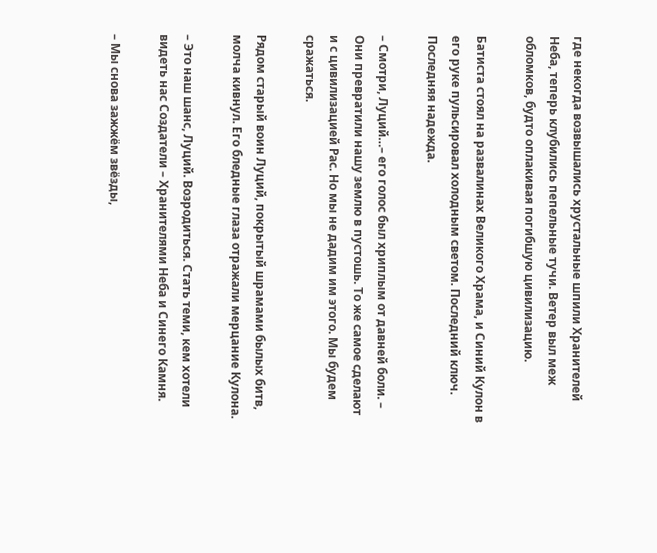где некогда возвышались хрустальные шпили Хранителей Неба, теперь клубились пепельные тучи. Ветер выл меж обломков, будто оплакивая погибшую цивилизацию.

Батиста стоял на развалинах Великого Храма, и Синий Кулон в его руке пульсировал холодным светом. Последний ключ. Последняя надежда.

– Смотри, Луций…– его голос был хриплым от давней боли. – Они превратили нашу землю в пустошь. То же самое сделают и с цивилизацией Рас. Но мы не дадим им этого. Мы будем сражаться.

Рядом старый воин Луций, покрытый шрамами былых битв, молча кивнул. Его бледные глаза отражали мерцание Кулона.

– Это наш шанс, Луций. Возродиться. Стать теми, кем хотели видеть нас Создатели – Хранителями Неба и Синего Камня.

– Мы снова зажжём звёзды,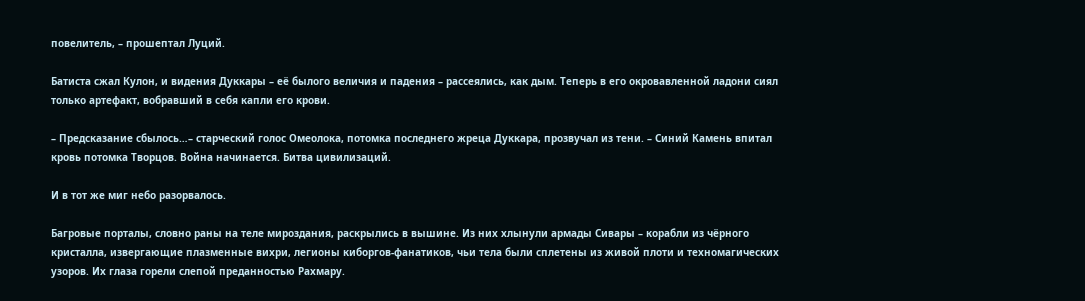повелитель, – прошептал Луций.

Батиста сжал Кулон, и видения Дуккары – её былого величия и падения – рассеялись, как дым. Теперь в его окровавленной ладони сиял только артефакт, вобравший в себя капли его крови.

– Предсказание сбылось…– старческий голос Омеолока, потомка последнего жреца Дуккара, прозвучал из тени. – Синий Камень впитал кровь потомка Творцов. Война начинается. Битва цивилизаций.

И в тот же миг небо разорвалось.

Багровые порталы, словно раны на теле мироздания, раскрылись в вышине. Из них хлынули армады Сивары – корабли из чёрного кристалла, извергающие плазменные вихри, легионы киборгов-фанатиков, чьи тела были сплетены из живой плоти и техномагических узоров. Их глаза горели слепой преданностью Рахмару.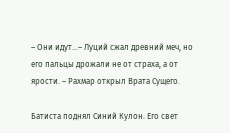– Они идут…– Луций сжал древний меч, но его пальцы дрожали не от страха, а от ярости. – Рахмар открыл Врата Сущего.

Батиста поднял Синий Кулон. Его свет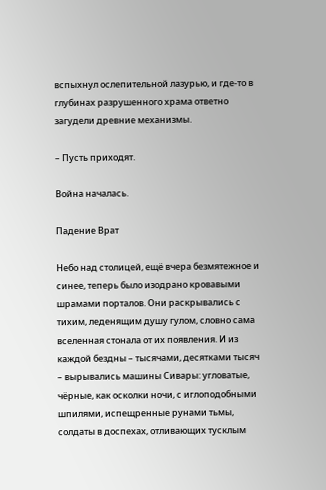вспыхнул ослепительной лазурью, и где-то в глубинах разрушенного храма ответно загудели древние механизмы.

– Пусть приходят.

Война началась.

Падение Врат

Небо над столицей, ещё вчера безмятежное и синее, теперь было изодрано кровавыми шрамами порталов. Они раскрывались с тихим, леденящим душу гулом, словно сама вселенная стонала от их появления. И из каждой бездны – тысячами, десятками тысяч – вырывались машины Сивары: угловатые, чёрные, как осколки ночи, с иглоподобными шпилями, испещренные рунами тьмы, солдаты в доспехах, отливающих тусклым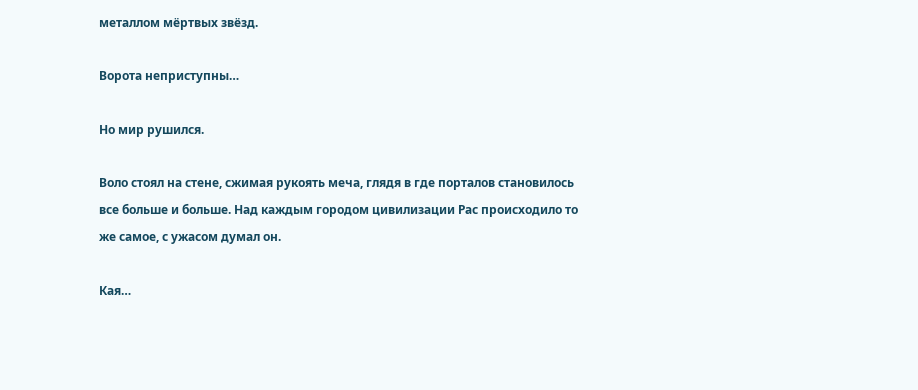металлом мёртвых звёзд.

Ворота неприступны…

Но мир рушился.

Воло стоял на стене, сжимая рукоять меча, глядя в где порталов становилось все больше и больше. Над каждым городом цивилизации Рас происходило то же самое, с ужасом думал он.

Кая…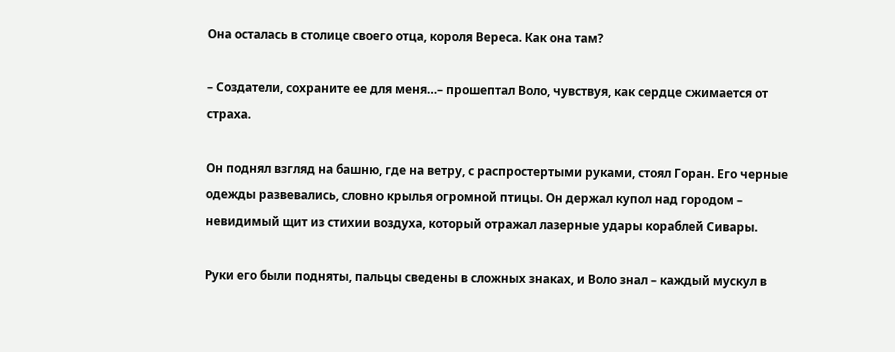Она осталась в столице своего отца, короля Вереса. Как она там?

– Создатели, сохраните ее для меня…– прошептал Воло, чувствуя, как сердце сжимается от страха.

Он поднял взгляд на башню, где на ветру, с распростертыми руками, стоял Горан. Его черные одежды развевались, словно крылья огромной птицы. Он держал купол над городом – невидимый щит из стихии воздуха, который отражал лазерные удары кораблей Сивары.

Руки его были подняты, пальцы сведены в сложных знаках, и Воло знал – каждый мускул в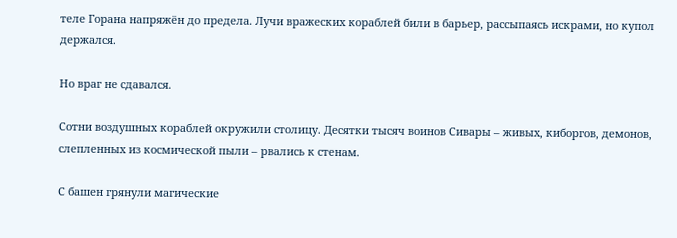теле Горана напряжён до предела. Лучи вражеских кораблей били в барьер, рассыпаясь искрами, но купол держался.

Но враг не сдавался.

Сотни воздушных кораблей окружили столицу. Десятки тысяч воинов Сивары – живых, киборгов, демонов, слепленных из космической пыли – рвались к стенам.

С башен грянули магические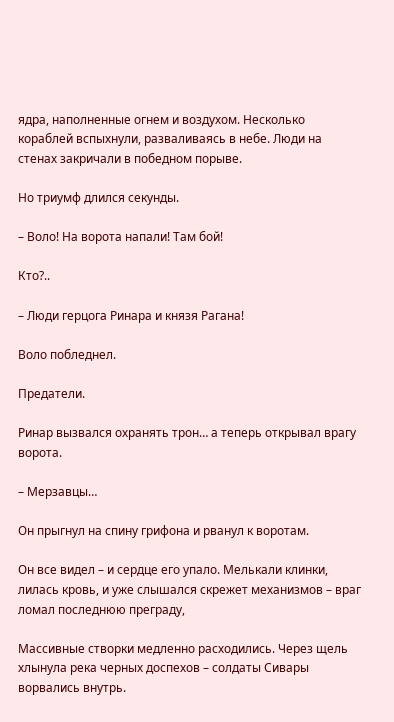ядра, наполненные огнем и воздухом. Несколько кораблей вспыхнули, разваливаясь в небе. Люди на стенах закричали в победном порыве.

Но триумф длился секунды.

– Воло! На ворота напали! Там бой!

Кто?..

– Люди герцога Ринара и князя Рагана!

Воло побледнел.

Предатели.

Ринар вызвался охранять трон… а теперь открывал врагу ворота.

– Мерзавцы…

Он прыгнул на спину грифона и рванул к воротам.

Он все видел – и сердце его упало. Мелькали клинки, лилась кровь, и уже слышался скрежет механизмов – враг ломал последнюю преграду,

Массивные створки медленно расходились. Через щель хлынула река черных доспехов – солдаты Сивары ворвались внутрь.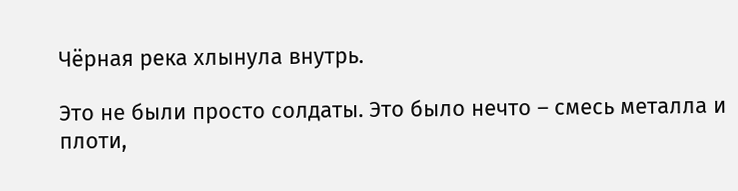Чёрная река хлынула внутрь.

Это не были просто солдаты. Это было нечто – смесь металла и плоти,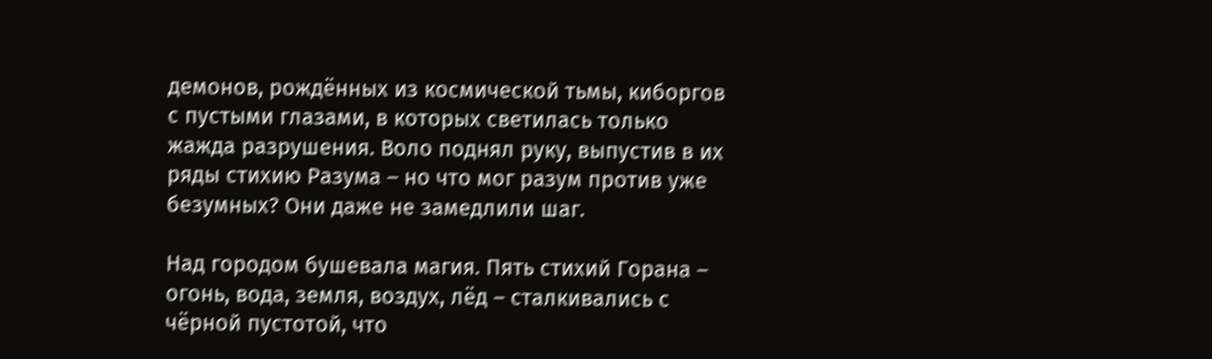демонов, рождённых из космической тьмы, киборгов с пустыми глазами, в которых светилась только жажда разрушения. Воло поднял руку, выпустив в их ряды стихию Разума – но что мог разум против уже безумных? Они даже не замедлили шаг.

Над городом бушевала магия. Пять стихий Горана – огонь, вода, земля, воздух, лёд – сталкивались с чёрной пустотой, что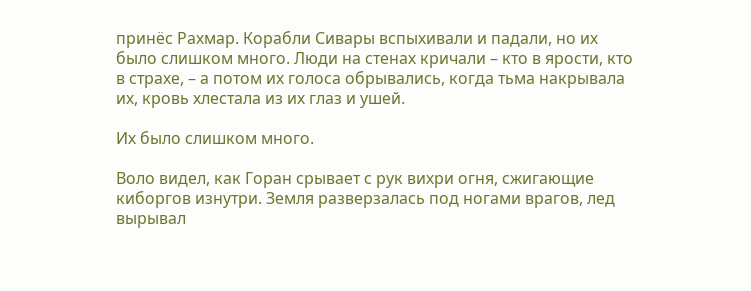принёс Рахмар. Корабли Сивары вспыхивали и падали, но их было слишком много. Люди на стенах кричали – кто в ярости, кто в страхе, – а потом их голоса обрывались, когда тьма накрывала их, кровь хлестала из их глаз и ушей.

Их было слишком много.

Воло видел, как Горан срывает с рук вихри огня, сжигающие киборгов изнутри. Земля разверзалась под ногами врагов, лед вырывал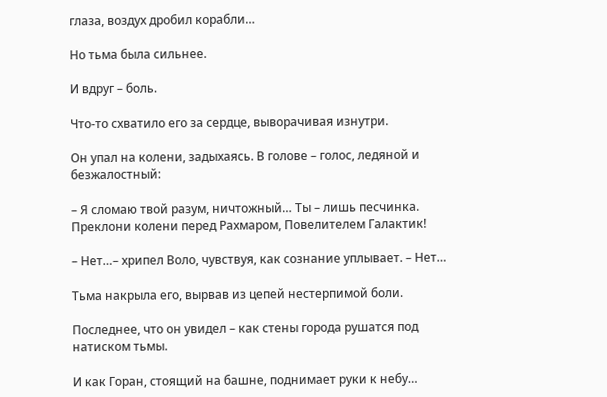глаза, воздух дробил корабли…

Но тьма была сильнее.

И вдруг – боль.

Что-то схватило его за сердце, выворачивая изнутри.

Он упал на колени, задыхаясь. В голове – голос, ледяной и безжалостный:

– Я сломаю твой разум, ничтожный… Ты – лишь песчинка. Преклони колени перед Рахмаром, Повелителем Галактик!

– Нет…– хрипел Воло, чувствуя, как сознание уплывает. – Нет…

Тьма накрыла его, вырвав из цепей нестерпимой боли.

Последнее, что он увидел – как стены города рушатся под натиском тьмы.

И как Горан, стоящий на башне, поднимает руки к небу…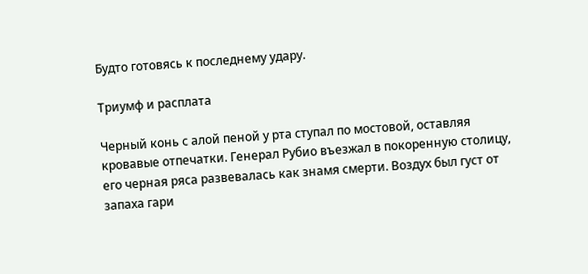Будто готовясь к последнему удару.

Триумф и расплата

Черный конь с алой пеной у рта ступал по мостовой, оставляя кровавые отпечатки. Генерал Рубио въезжал в покоренную столицу, его черная ряса развевалась как знамя смерти. Воздух был густ от запаха гари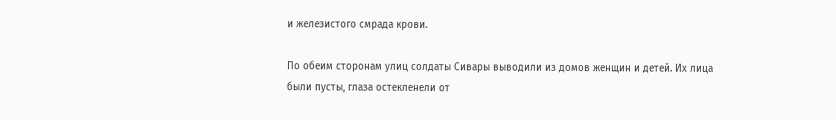и железистого смрада крови.

По обеим сторонам улиц солдаты Сивары выводили из домов женщин и детей. Их лица были пусты, глаза остекленели от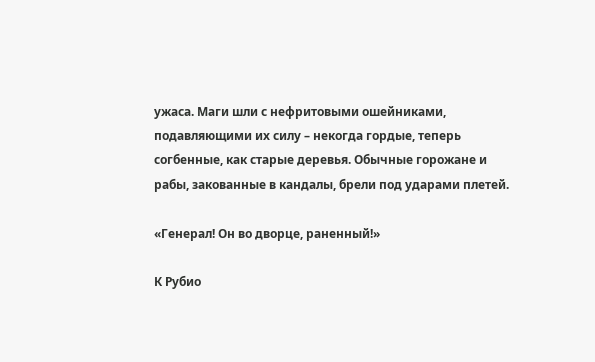ужаса. Маги шли с нефритовыми ошейниками, подавляющими их силу – некогда гордые, теперь согбенные, как старые деревья. Обычные горожане и рабы, закованные в кандалы, брели под ударами плетей.

«Генерал! Он во дворце, раненный!»

К Рубио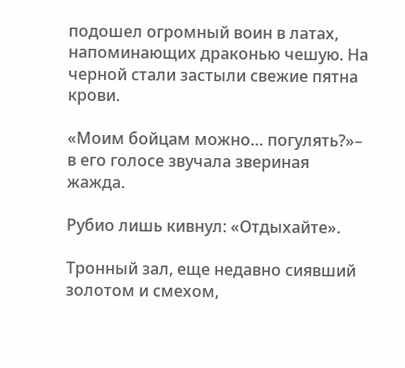подошел огромный воин в латах, напоминающих драконью чешую. На черной стали застыли свежие пятна крови.

«Моим бойцам можно… погулять?»– в его голосе звучала звериная жажда.

Рубио лишь кивнул: «Отдыхайте».

Тронный зал, еще недавно сиявший золотом и смехом,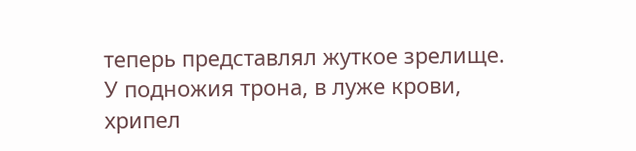теперь представлял жуткое зрелище. У подножия трона, в луже крови, хрипел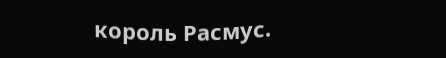король Расмус.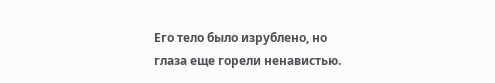Его тело было изрублено, но глаза еще горели ненавистью.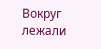Вокруг лежали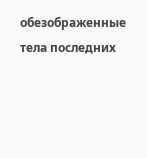обезображенные тела последних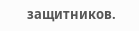защитников.